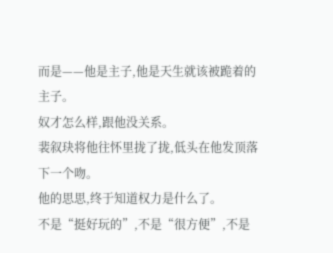而是——他是主子,他是天生就该被跪着的主子。
奴才怎么样,跟他没关系。
裴叙玦将他往怀里拢了拢,低头在他发顶落下一个吻。
他的思思,终于知道权力是什么了。
不是“挺好玩的”,不是“很方便”,不是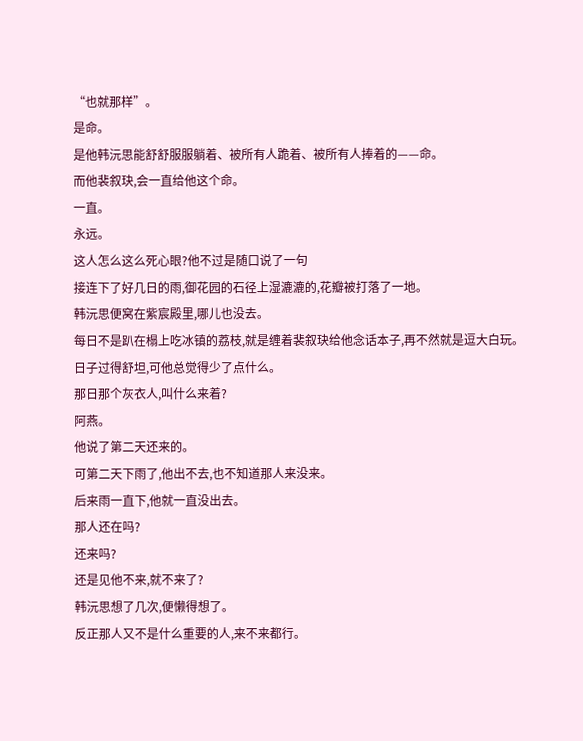“也就那样”。
是命。
是他韩沅思能舒舒服服躺着、被所有人跪着、被所有人捧着的——命。
而他裴叙玦,会一直给他这个命。
一直。
永远。
这人怎么这么死心眼?他不过是随口说了一句
接连下了好几日的雨,御花园的石径上湿漉漉的,花瓣被打落了一地。
韩沅思便窝在紫宸殿里,哪儿也没去。
每日不是趴在榻上吃冰镇的荔枝,就是缠着裴叙玦给他念话本子,再不然就是逗大白玩。
日子过得舒坦,可他总觉得少了点什么。
那日那个灰衣人,叫什么来着?
阿燕。
他说了第二天还来的。
可第二天下雨了,他出不去,也不知道那人来没来。
后来雨一直下,他就一直没出去。
那人还在吗?
还来吗?
还是见他不来,就不来了?
韩沅思想了几次,便懒得想了。
反正那人又不是什么重要的人,来不来都行。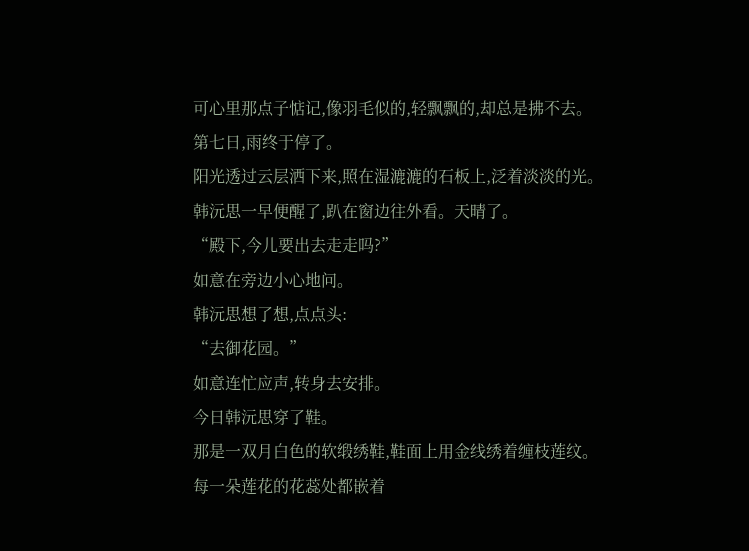可心里那点子惦记,像羽毛似的,轻飘飘的,却总是拂不去。
第七日,雨终于停了。
阳光透过云层洒下来,照在湿漉漉的石板上,泛着淡淡的光。
韩沅思一早便醒了,趴在窗边往外看。天晴了。
“殿下,今儿要出去走走吗?”
如意在旁边小心地问。
韩沅思想了想,点点头:
“去御花园。”
如意连忙应声,转身去安排。
今日韩沅思穿了鞋。
那是一双月白色的软缎绣鞋,鞋面上用金线绣着缠枝莲纹。
每一朵莲花的花蕊处都嵌着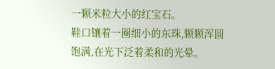一颗米粒大小的红宝石。
鞋口镶着一圈细小的东珠,颗颗浑圆饱满,在光下泛着柔和的光晕。